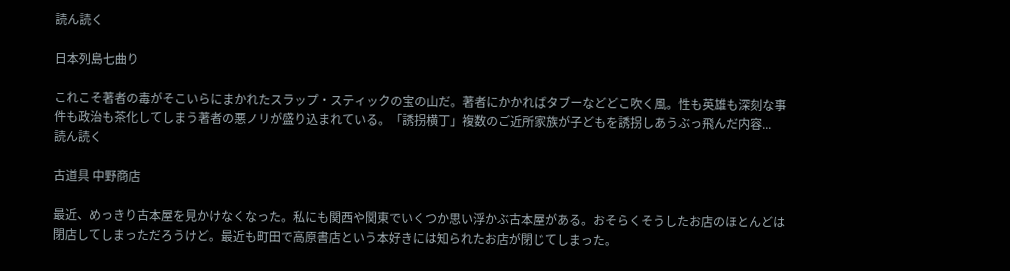読ん読く

日本列島七曲り

これこそ著者の毒がそこいらにまかれたスラップ・スティックの宝の山だ。著者にかかればタブーなどどこ吹く風。性も英雄も深刻な事件も政治も茶化してしまう著者の悪ノリが盛り込まれている。「誘拐横丁」複数のご近所家族が子どもを誘拐しあうぶっ飛んだ内容...
読ん読く

古道具 中野商店

最近、めっきり古本屋を見かけなくなった。私にも関西や関東でいくつか思い浮かぶ古本屋がある。おそらくそうしたお店のほとんどは閉店してしまっただろうけど。最近も町田で高原書店という本好きには知られたお店が閉じてしまった。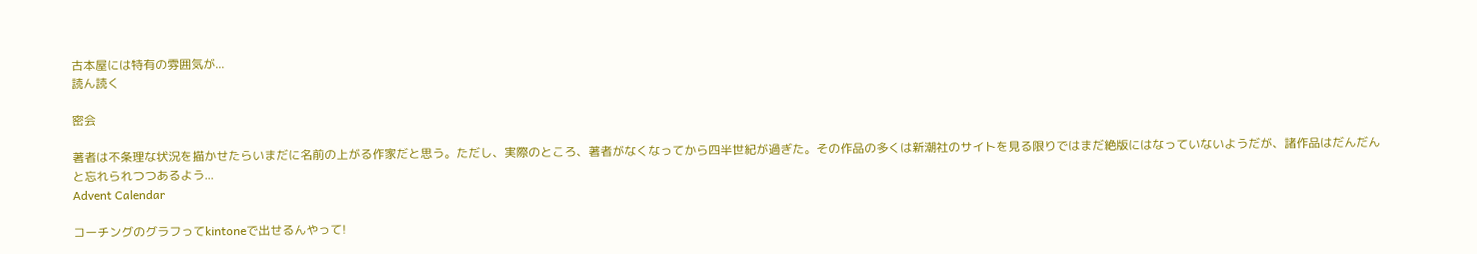古本屋には特有の雰囲気が...
読ん読く

密会

著者は不条理な状況を描かせたらいまだに名前の上がる作家だと思う。ただし、実際のところ、著者がなくなってから四半世紀が過ぎた。その作品の多くは新潮社のサイトを見る限りではまだ絶版にはなっていないようだが、諸作品はだんだんと忘れられつつあるよう...
Advent Calendar

コーチングのグラフってkintoneで出せるんやって!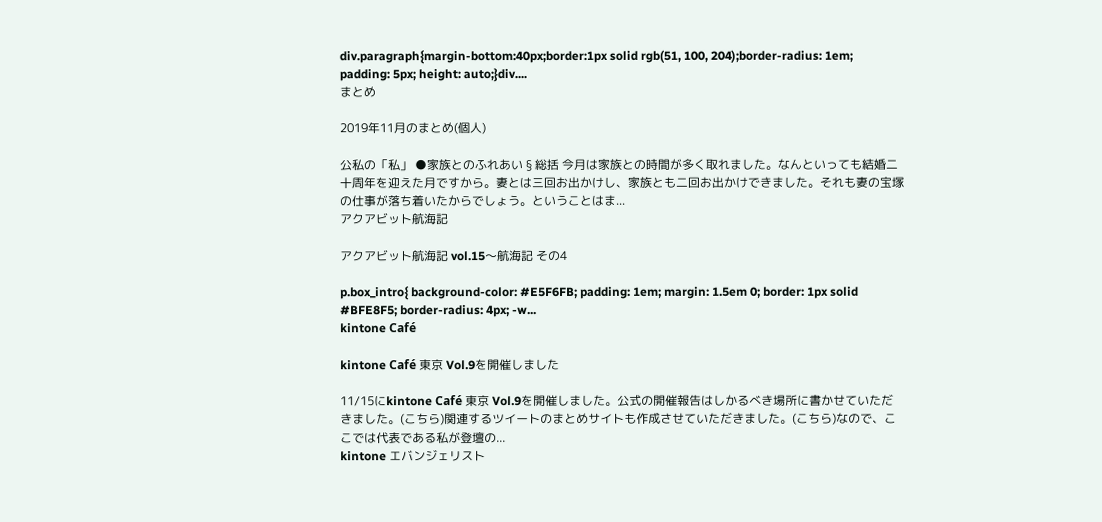div.paragraph{margin-bottom:40px;border:1px solid rgb(51, 100, 204);border-radius: 1em; padding: 5px; height: auto;}div....
まとめ

2019年11月のまとめ(個人)

公私の「私」 ●家族とのふれあい § 総括 今月は家族との時間が多く取れました。なんといっても結婚二十周年を迎えた月ですから。妻とは三回お出かけし、家族とも二回お出かけできました。それも妻の宝塚の仕事が落ち着いたからでしょう。ということはま...
アクアビット航海記

アクアビット航海記 vol.15〜航海記 その4

p.box_intro{ background-color: #E5F6FB; padding: 1em; margin: 1.5em 0; border: 1px solid #BFE8F5; border-radius: 4px; -w...
kintone Café

kintone Café 東京 Vol.9を開催しました

11/15にkintone Café 東京 Vol.9を開催しました。公式の開催報告はしかるべき場所に書かせていただきました。(こちら)関連するツイートのまとめサイトも作成させていただきました。(こちら)なので、ここでは代表である私が登壇の...
kintone エバンジェリスト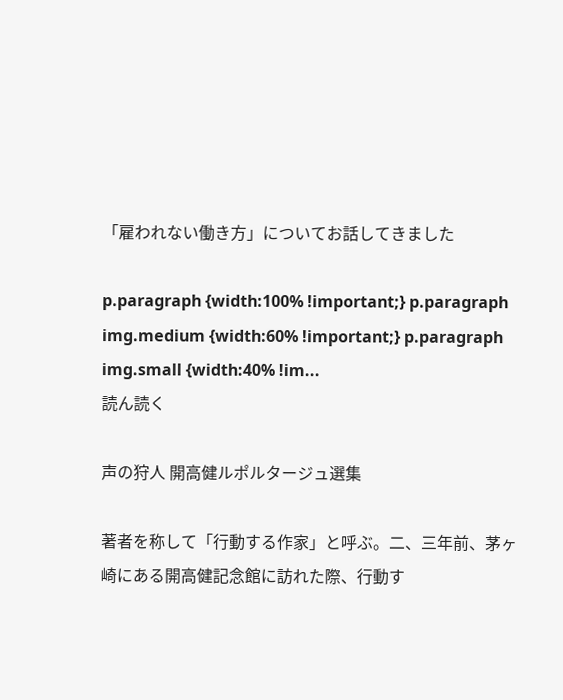「雇われない働き方」についてお話してきました

p.paragraph {width:100% !important;} p.paragraph img.medium {width:60% !important;} p.paragraph img.small {width:40% !im...
読ん読く

声の狩人 開高健ルポルタージュ選集

著者を称して「行動する作家」と呼ぶ。二、三年前、茅ヶ崎にある開高健記念館に訪れた際、行動す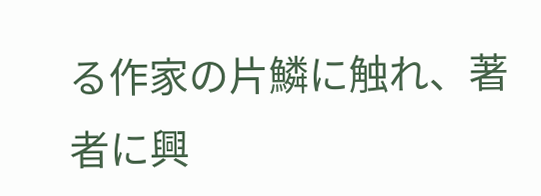る作家の片鱗に触れ、著者に興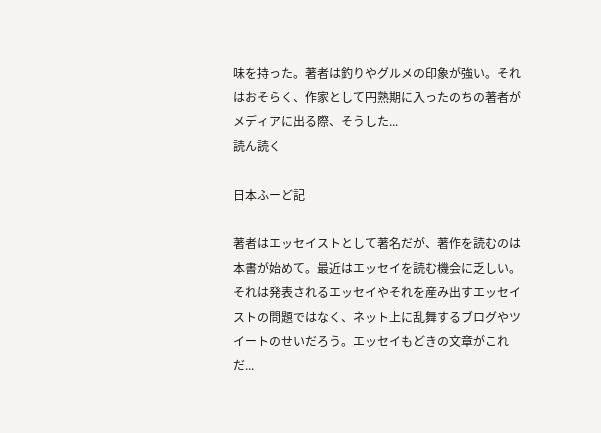味を持った。著者は釣りやグルメの印象が強い。それはおそらく、作家として円熟期に入ったのちの著者がメディアに出る際、そうした...
読ん読く

日本ふーど記

著者はエッセイストとして著名だが、著作を読むのは本書が始めて。最近はエッセイを読む機会に乏しい。それは発表されるエッセイやそれを産み出すエッセイストの問題ではなく、ネット上に乱舞するブログやツイートのせいだろう。エッセイもどきの文章がこれだ...